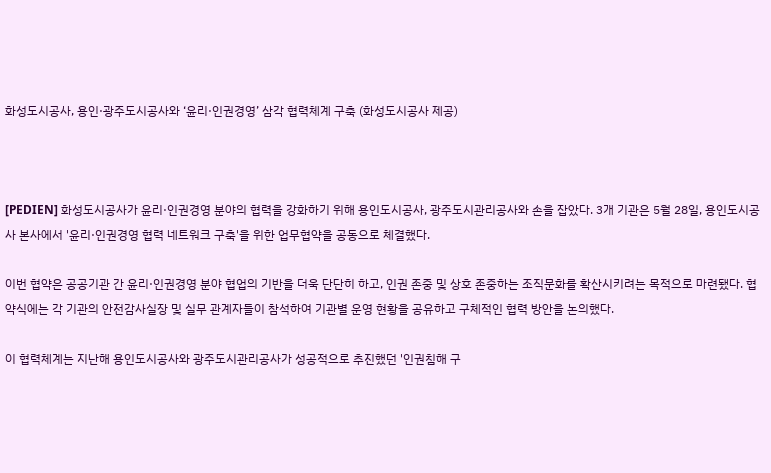화성도시공사, 용인·광주도시공사와 ‘윤리·인권경영’ 삼각 협력체계 구축 (화성도시공사 제공)



[PEDIEN] 화성도시공사가 윤리·인권경영 분야의 협력을 강화하기 위해 용인도시공사, 광주도시관리공사와 손을 잡았다. 3개 기관은 5월 28일, 용인도시공사 본사에서 '윤리·인권경영 협력 네트워크 구축'을 위한 업무협약을 공동으로 체결했다.

이번 협약은 공공기관 간 윤리·인권경영 분야 협업의 기반을 더욱 단단히 하고, 인권 존중 및 상호 존중하는 조직문화를 확산시키려는 목적으로 마련됐다. 협약식에는 각 기관의 안전감사실장 및 실무 관계자들이 참석하여 기관별 운영 현황을 공유하고 구체적인 협력 방안을 논의했다.

이 협력체계는 지난해 용인도시공사와 광주도시관리공사가 성공적으로 추진했던 '인권침해 구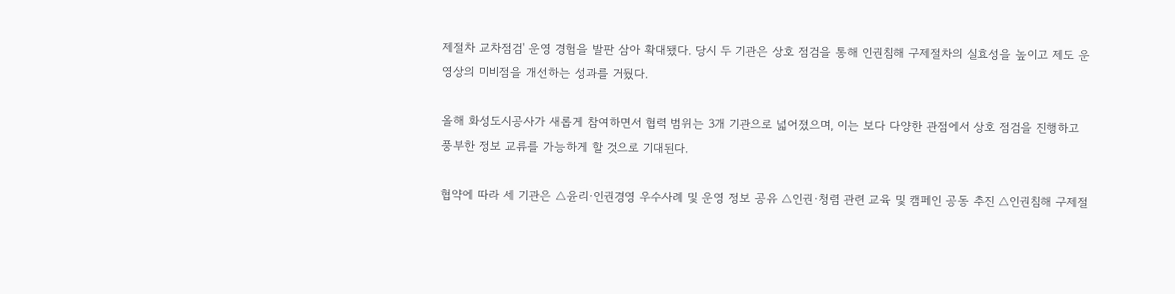제절차 교차점검' 운영 경험을 발판 삼아 확대됐다. 당시 두 기관은 상호 점검을 통해 인권침해 구제절차의 실효성을 높이고 제도 운영상의 미비점을 개선하는 성과를 거뒀다.

올해 화성도시공사가 새롭게 참여하면서 협력 범위는 3개 기관으로 넓어졌으며, 이는 보다 다양한 관점에서 상호 점검을 진행하고 풍부한 정보 교류를 가능하게 할 것으로 기대된다.

협약에 따라 세 기관은 △윤리·인권경영 우수사례 및 운영 정보 공유 △인권·청렴 관련 교육 및 캠페인 공동 추진 △인권침해 구제절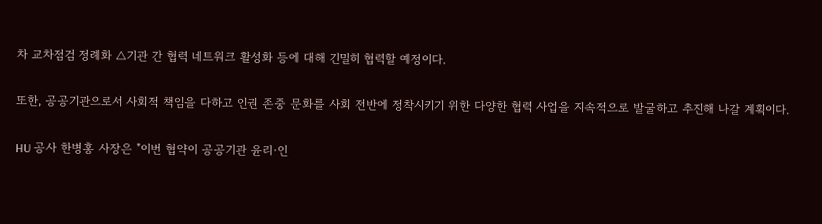차 교차점검 정례화 △기관 간 협력 네트워크 활성화 등에 대해 긴밀히 협력할 예정이다.

또한, 공공기관으로서 사회적 책임을 다하고 인권 존중 문화를 사회 전반에 정착시키기 위한 다양한 협력 사업을 지속적으로 발굴하고 추진해 나갈 계획이다.

HU 공사 한병홍 사장은 "이번 협약이 공공기관 윤리·인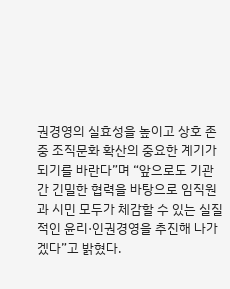권경영의 실효성을 높이고 상호 존중 조직문화 확산의 중요한 계기가 되기를 바란다”며 “앞으로도 기관 간 긴밀한 협력을 바탕으로 임직원과 시민 모두가 체감할 수 있는 실질적인 윤리·인권경영을 추진해 나가겠다”고 밝혔다.